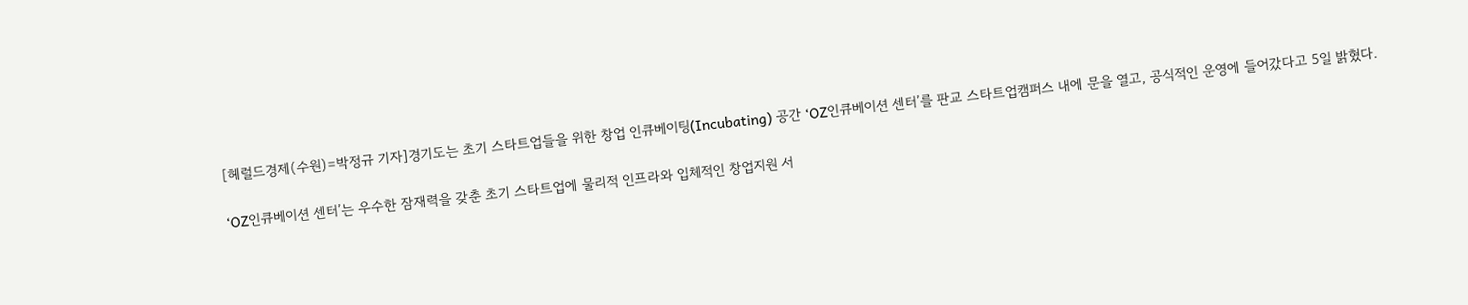[헤럴드경제(수원)=박정규 기자]경기도는 초기 스타트업들을 위한 창업 인큐베이팅(Incubating) 공간 ‘OZ인큐베이션 센터’를 판교 스타트업캠퍼스 내에 문을 열고, 공식적인 운영에 들어갔다고 5일 밝혔다.

‘OZ인큐베이션 센터’는 우수한 잠재력을 갖춘 초기 스타트업에 물리적 인프라와 입체적인 창업지원 서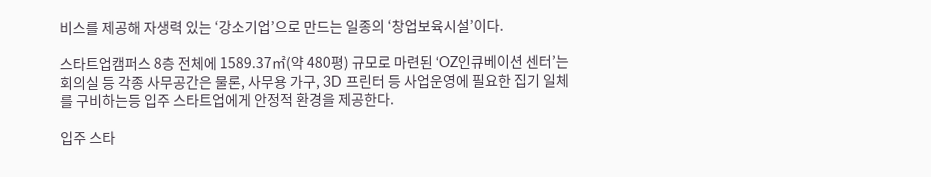비스를 제공해 자생력 있는 ‘강소기업’으로 만드는 일종의 ‘창업보육시설’이다.

스타트업캠퍼스 8층 전체에 1589.37㎡(약 480평) 규모로 마련된 ‘OZ인큐베이션 센터’는 회의실 등 각종 사무공간은 물론, 사무용 가구, 3D 프린터 등 사업운영에 필요한 집기 일체를 구비하는등 입주 스타트업에게 안정적 환경을 제공한다.

입주 스타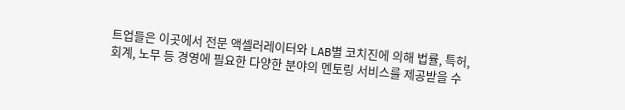트업들은 이곳에서 전문 액셀러레이터와 LAB별 코치진에 의해 법률, 특허, 회계, 노무 등 경영에 필요한 다양한 분야의 멘토링 서비스를 제공받을 수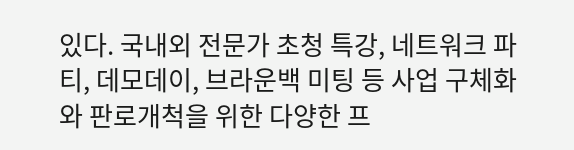있다. 국내외 전문가 초청 특강, 네트워크 파티, 데모데이, 브라운백 미팅 등 사업 구체화와 판로개척을 위한 다양한 프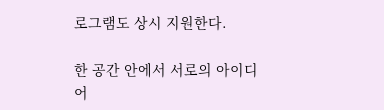로그램도 상시 지원한다.

한 공간 안에서 서로의 아이디어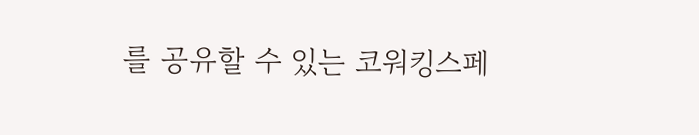를 공유할 수 있는 코워킹스페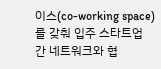이스(co-working space)를 갖춰 입주 스타트업 간 네트워크와 협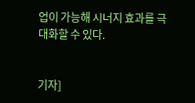업이 가능해 시너지 효과를 극대화할 수 있다.


기자]